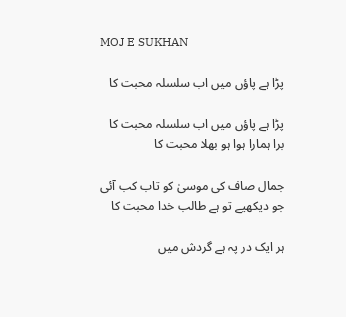MOJ E SUKHAN

پڑا ہے پاؤں میں اب سلسلہ محبت کا

پڑا ہے پاؤں میں اب سلسلہ محبت کا
برا ہمارا ہوا ہو بھلا محبت کا

جمال صاف کی موسیٰ کو تاب کب آئی
جو دیکھیے تو ہے طالب خدا محبت کا

ہر ایک در پہ ہے گردش میں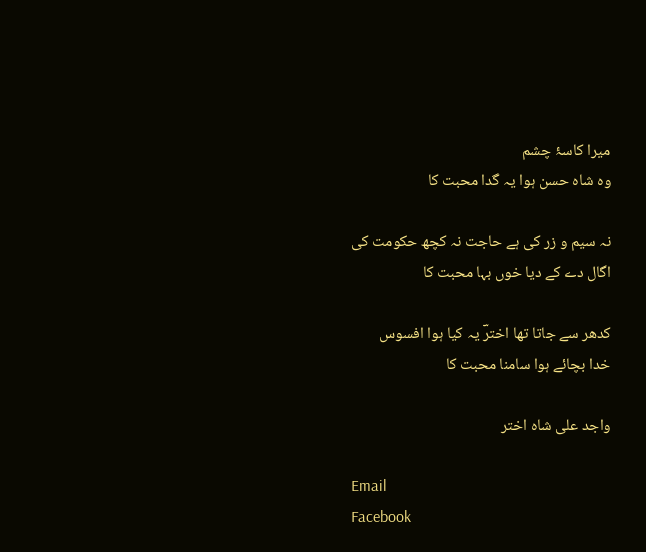میرا کاسۂ چشم
وہ شاہ حسن ہوا یہ گدا محبت کا

نہ سیم و زر کی ہے حاجت نہ کچھ حکومت کی
اگال دے کے دیا خوں بہا محبت کا

کدھر سے جاتا تھا اخترؔ یہ کیا ہوا افسوس
خدا بچائے ہوا سامنا محبت کا

واجد علی شاہ اختر

Email
Facebook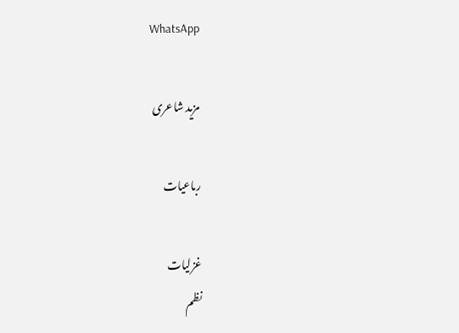WhatsApp

مزید شاعری

رباعیات

غزلیات
نظم